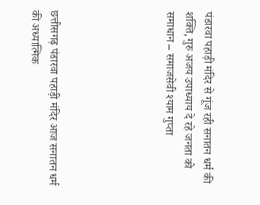पंडारवा पहाड़ी मंदिर से गूंज रही सनातन धर्म की शक्ति, गुरु अजय उपाध्याय दे रहे जनता को समाधान – समाजसेवी श्याम गुप्ता





छत्तीसगढ़ पंडारवा पहाड़ी मंदिर आज सनातन धर्म की अध्यात्मिक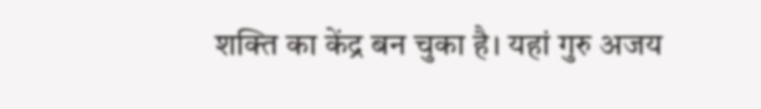शक्ति का केंद्र बन चुका है। यहां गुरु अजय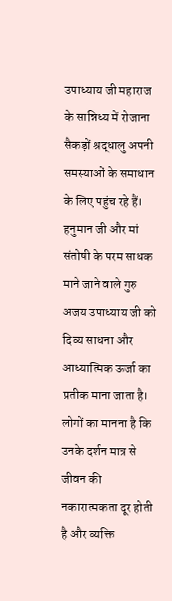उपाध्याय जी महाराज के सान्निध्य में रोजाना सैकड़ों श्रद्धालु अपनी समस्याओं के समाधान के लिए पहुंच रहे हैं। हनुमान जी और मां संतोषी के परम साधक माने जाने वाले गुरु अजय उपाध्याय जी को दिव्य साधना और आध्यात्मिक ऊर्जा का प्रतीक माना जाता है। लोगों का मानना है कि उनके दर्शन मात्र से जीवन की नकारात्मकता दूर होती है और व्यक्ति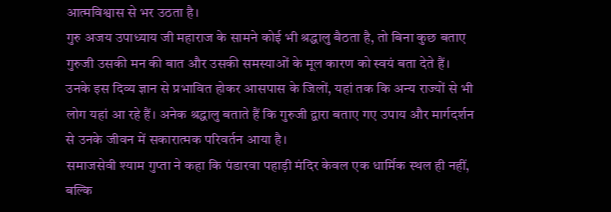आत्मविश्वास से भर उठता है।
गुरु अजय उपाध्याय जी महाराज के सामने कोई भी श्रद्धालु बैठता है, तो बिना कुछ बताए गुरुजी उसकी मन की बात और उसकी समस्याओं के मूल कारण को स्वयं बता देते हैं। उनके इस दिव्य ज्ञान से प्रभावित होकर आसपास के जिलों, यहां तक कि अन्य राज्यों से भी लोग यहां आ रहे हैं। अनेक श्रद्धालु बताते हैं कि गुरुजी द्वारा बताए गए उपाय और मार्गदर्शन से उनके जीवन में सकारात्मक परिवर्तन आया है।
समाजसेवी श्याम गुप्ता ने कहा कि पंडारवा पहाड़ी मंदिर केवल एक धार्मिक स्थल ही नहीं, बल्कि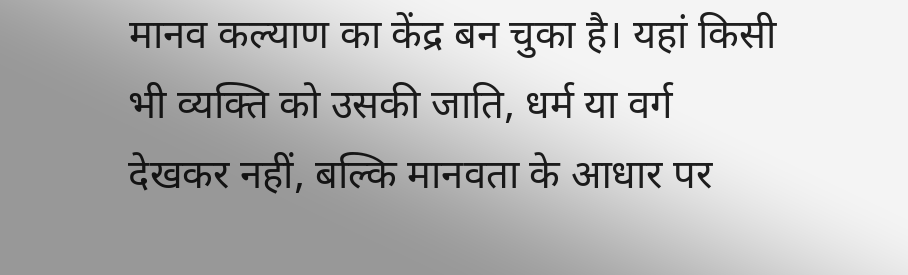मानव कल्याण का केंद्र बन चुका है। यहां किसी भी व्यक्ति को उसकी जाति, धर्म या वर्ग देखकर नहीं, बल्कि मानवता के आधार पर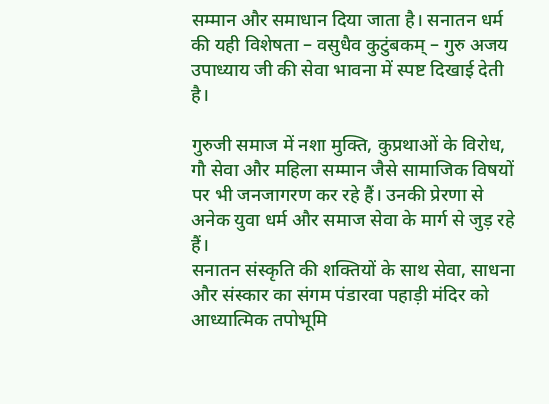सम्मान और समाधान दिया जाता है। सनातन धर्म की यही विशेषता – वसुधैव कुटुंबकम् – गुरु अजय उपाध्याय जी की सेवा भावना में स्पष्ट दिखाई देती है।

गुरुजी समाज में नशा मुक्ति, कुप्रथाओं के विरोध, गौ सेवा और महिला सम्मान जैसे सामाजिक विषयों पर भी जनजागरण कर रहे हैं। उनकी प्रेरणा से अनेक युवा धर्म और समाज सेवा के मार्ग से जुड़ रहे हैं।
सनातन संस्कृति की शक्तियों के साथ सेवा, साधना और संस्कार का संगम पंडारवा पहाड़ी मंदिर को आध्यात्मिक तपोभूमि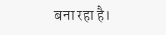बना रहा है।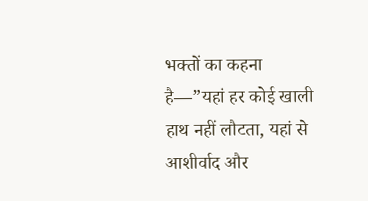भक्तों का कहना है—”यहां हर कोई खाली हाथ नहीं लौटता, यहां से आशीर्वाद और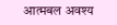आत्मबल अवश्य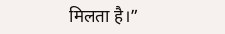मिलता है।”